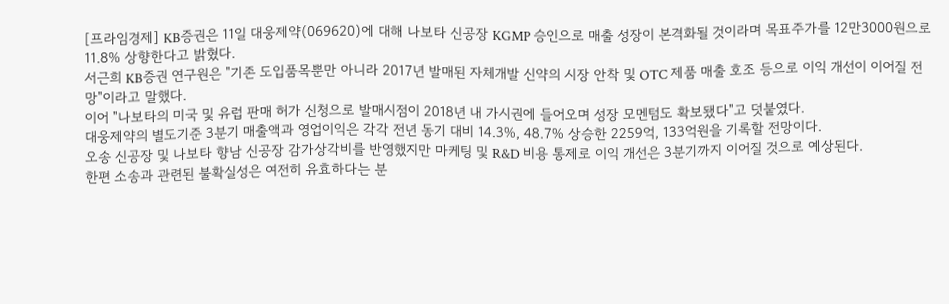[프라임경제] KB증권은 11일 대웅제약(069620)에 대해 나보타 신공장 KGMP 승인으로 매출 성장이 본격화될 것이라며 목표주가를 12만3000원으로 11.8% 상향한다고 밝혔다.
서근희 KB증권 연구원은 "기존 도입품목뿐만 아니라 2017년 발매된 자체개발 신약의 시장 안착 및 OTC 제품 매출 호조 등으로 이익 개선이 이어질 전망"이라고 말했다.
이어 "나보타의 미국 및 유럽 판매 허가 신청으로 발매시점이 2018년 내 가시권에 들어오며 성장 모멘텀도 확보됐다"고 덧붙였다.
대웅제약의 별도기준 3분기 매출액과 영업이익은 각각 전년 동기 대비 14.3%, 48.7% 상승한 2259억, 133억원을 기록할 전망이다.
오송 신공장 및 나보타 향남 신공장 감가상각비를 반영했지만 마케팅 및 R&D 비용 통제로 이익 개선은 3분기까지 이어질 것으로 예상된다.
한편 소송과 관련된 불확실성은 여전히 유효하다는 분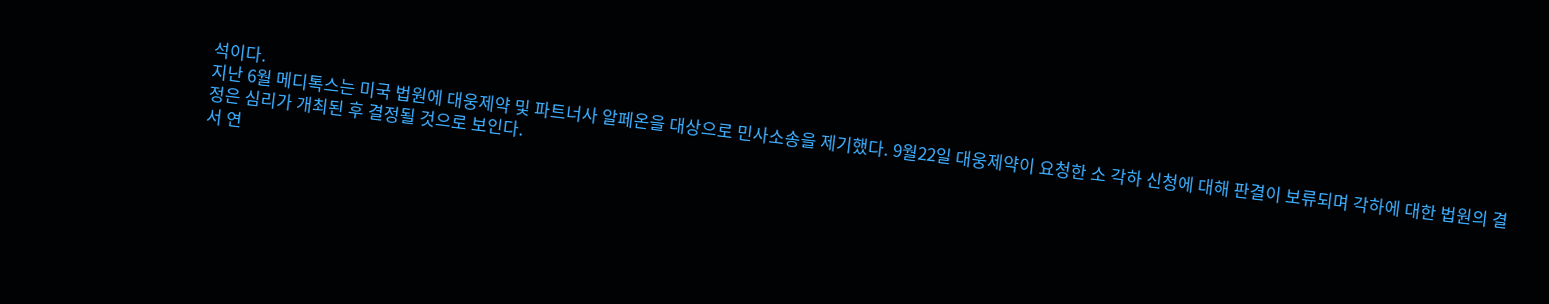석이다.
지난 6월 메디톡스는 미국 법원에 대웅제약 및 파트너사 알페온을 대상으로 민사소송을 제기했다. 9월22일 대웅제약이 요청한 소 각하 신청에 대해 판결이 보류되며 각하에 대한 법원의 결정은 심리가 개최된 후 결정될 것으로 보인다.
서 연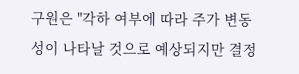구원은 "각하 여부에 따라 주가 변동성이 나타날 것으로 예상되지만 결정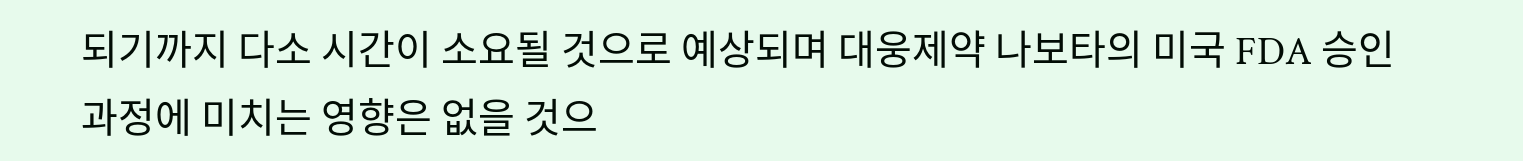되기까지 다소 시간이 소요될 것으로 예상되며 대웅제약 나보타의 미국 FDA 승인 과정에 미치는 영향은 없을 것으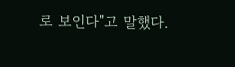로 보인다"고 말했다.